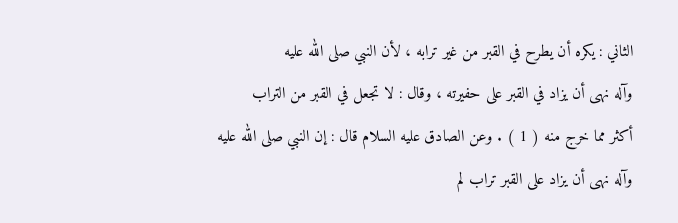الثاني : يكره أن يطرح في القبر من غير ترابه ، لأن النبي صلى الله عليه
وآله نهى أن يزاد في القبر على حفيرته ، وقال : لا تجعل في القبر من التراب
أكثر مما خرج منه ( 1 ) . وعن الصادق عليه السلام قال : إن النبي صلى الله عليه
وآله نهى أن يزاد على القبر تراب لم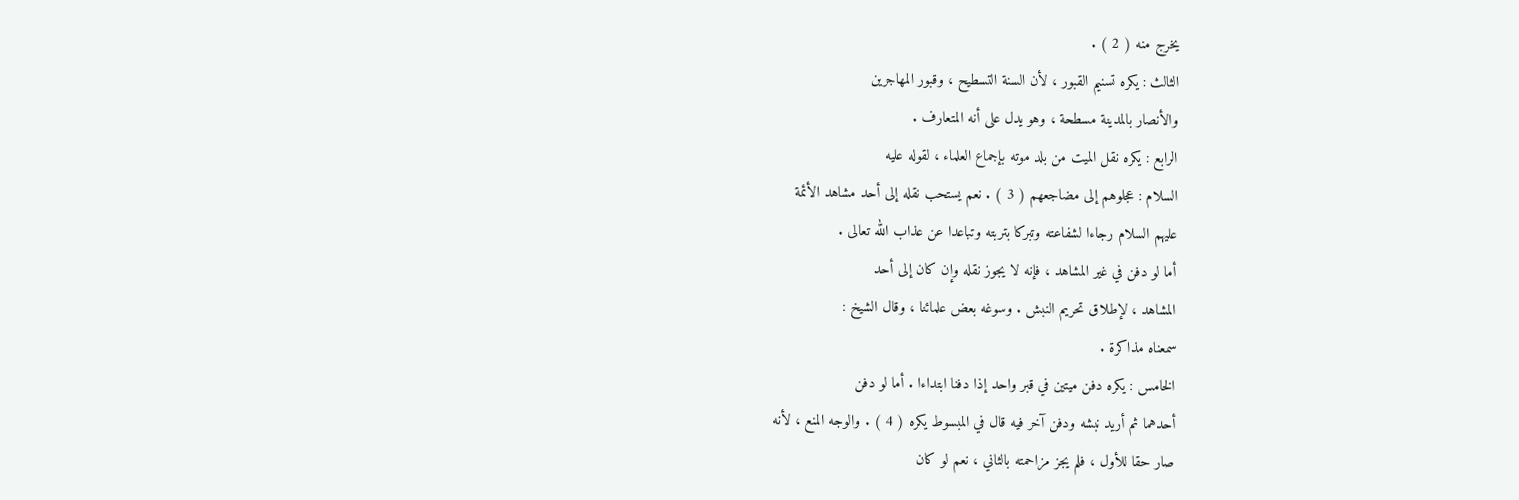يخرج منه ( 2 ) .
الثالث : يكره تسنيم القبور ، لأن السنة التسطيح ، وقبور المهاجرين
والأنصار بالمدينة مسطحة ، وهو يدل على أنه المتعارف .
الرابع : يكره نقل الميت من بلد موته بإجماع العلماء ، لقوله عليه
السلام : عجلوهم إلى مضاجعهم ( 3 ) . نعم يستحب نقله إلى أحد مشاهد الأئمة
عليهم السلام رجاءا لشفاعته وتبركا بتربته وتباعدا عن عذاب الله تعالى .
أما لو دفن في غير المشاهد ، فإنه لا يجوز نقله وإن كان إلى أحد
المشاهد ، لإطلاق تحريم النبش . وسوغه بعض علمائنا ، وقال الشيخ :
سمعناه مذاكرة .
الخامس : يكره دفن ميتين في قبر واحد إذا دفنا ابتداءا . أما لو دفن
أحدهما ثم أريد نبشه ودفن آخر فيه قال في المبسوط يكره ( 4 ) . والوجه المنع ، لأنه
صار حقا للأول ، فلم يجز مزاحمته بالثاني ، نعم لو كان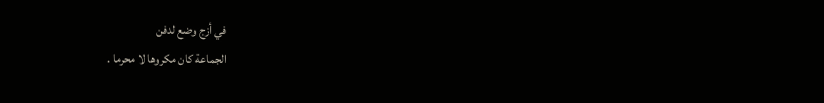في أزج وضع لدفن
الجماعة كان مكروها لا محرما .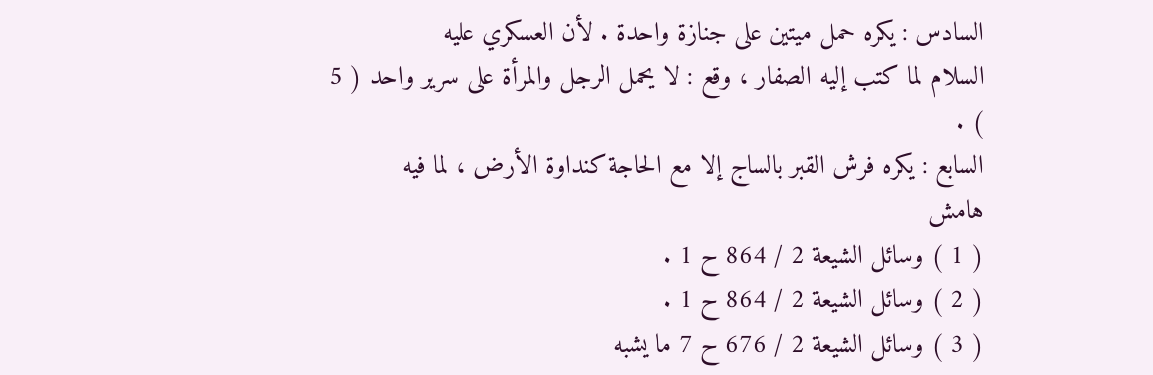السادس : يكره حمل ميتين على جنازة واحدة . لأن العسكري عليه
السلام لما كتب إليه الصفار ، وقع : لا يحمل الرجل والمرأة على سرير واحد ( 5 ) .
السابع : يكره فرش القبر بالساج إلا مع الحاجة كنداوة الأرض ، لما فيه
هامش
( 1 ) وسائل الشيعة 2 / 864 ح 1 .
( 2 ) وسائل الشيعة 2 / 864 ح 1 .
( 3 ) وسائل الشيعة 2 / 676 ح 7 ما يشبه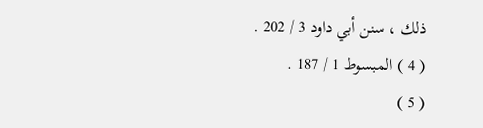ذلك ، سنن أبي داود 3 / 202 .
( 4 ) المبسوط 1 / 187 .
( 5 )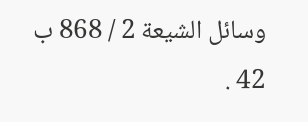وسائل الشيعة 2 / 868 ب 42 .